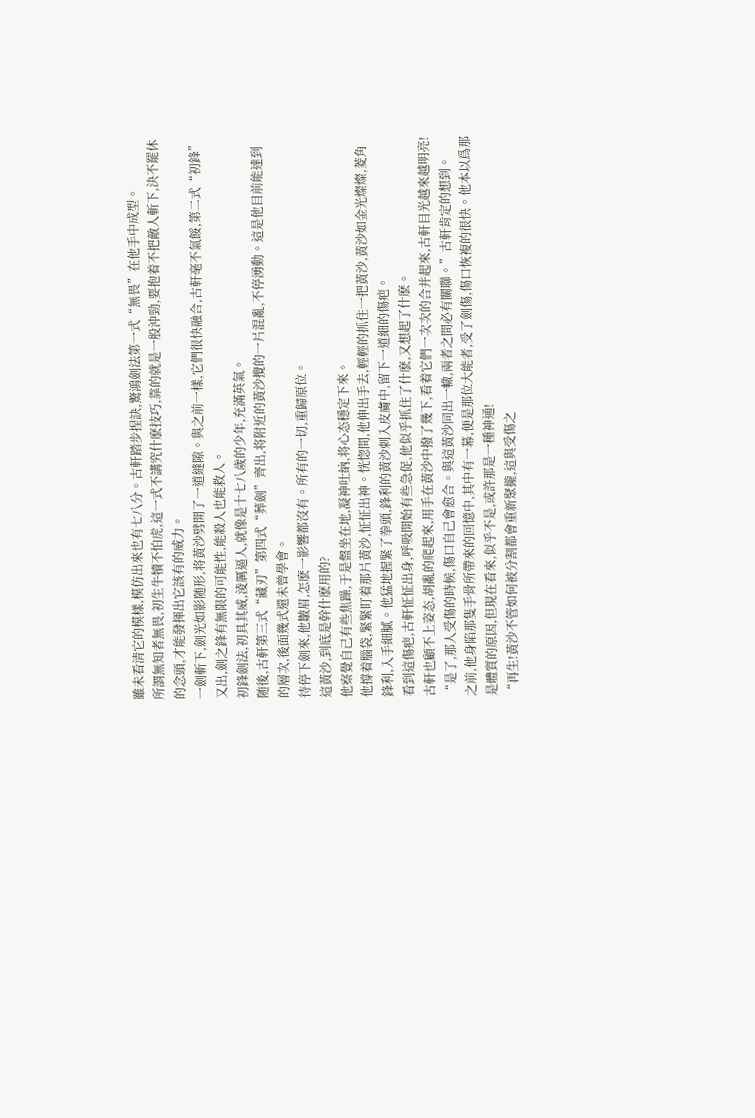雖未看清它的模樣,模仿出來也有七八分。古軒踏步捏訣,驚鴻劍法第一式“無畏”在他手中成型。
所謂無知者無畏,初生牛犢不怕虎,這一式不講究什麽技巧,靠的就是一股沖勁,要抱着不把敵人斬下,決不罷休的念頭,才能發揮出它該有的威力。
一劍斬下,劍光如影随形,将黃沙劈開了一道縫隙。與之前一樣,它們很快融合,古軒毫不氣餒,第二式“初鋒”又出,劍之鋒有無限的可能性,能殺人也能救人。
初鋒劍法,初具其威,淩厲逼人,就像是十七八歲的少年,充滿英氣。
随後,古軒第三式“藏刃”第四式“葬劍”齊出,将附近的黃沙攪的一片混亂,不停湧動。這是他目前能達到的層次,後面幾式還未曾學會。
待停下劍來,他皺眉,怎麽一影響都沒有。所有的一切,重歸原位。
這黃沙,到底是幹什麽用的?
他察覺自己有些焦躁,于是盤坐在地,凝神吐納,将心态穩定下來。
他撐着腦袋,緊緊盯着那片黃沙,怔怔出神。恍惚間,他伸出手去,輕輕的抓住一把黃沙,黃沙如金光燦燦,菱角鋒利,入手細膩。他猛地握緊了拳頭,鋒利的黃沙刺入皮膚中,留下一道細的傷疤。
看到這傷疤,古軒怔怔出身,呼吸開始有些急促,他似乎抓住了什麽,又想起了什麽。
古軒也顧不上姿态,胡亂的爬起來,用手在黃沙中撥了幾下,看着它們一次次的合并起來,古軒目光越來越明亮!
“是了,那人受傷的時候,傷口自己會愈合。與這黃沙同出一轍,兩者之間必有關聯。”古軒肯定的想到。
之前,他身陷那隻手骨所帶來的回憶中,其中有一幕,便是那位大能者,受了劍傷,傷口恢複的很快。他本以爲那是體質的原因,但現在看來,似乎不是,或許那是一種神通!
“再生!黃沙不管如何被分割都會重新聚攏,這與受傷之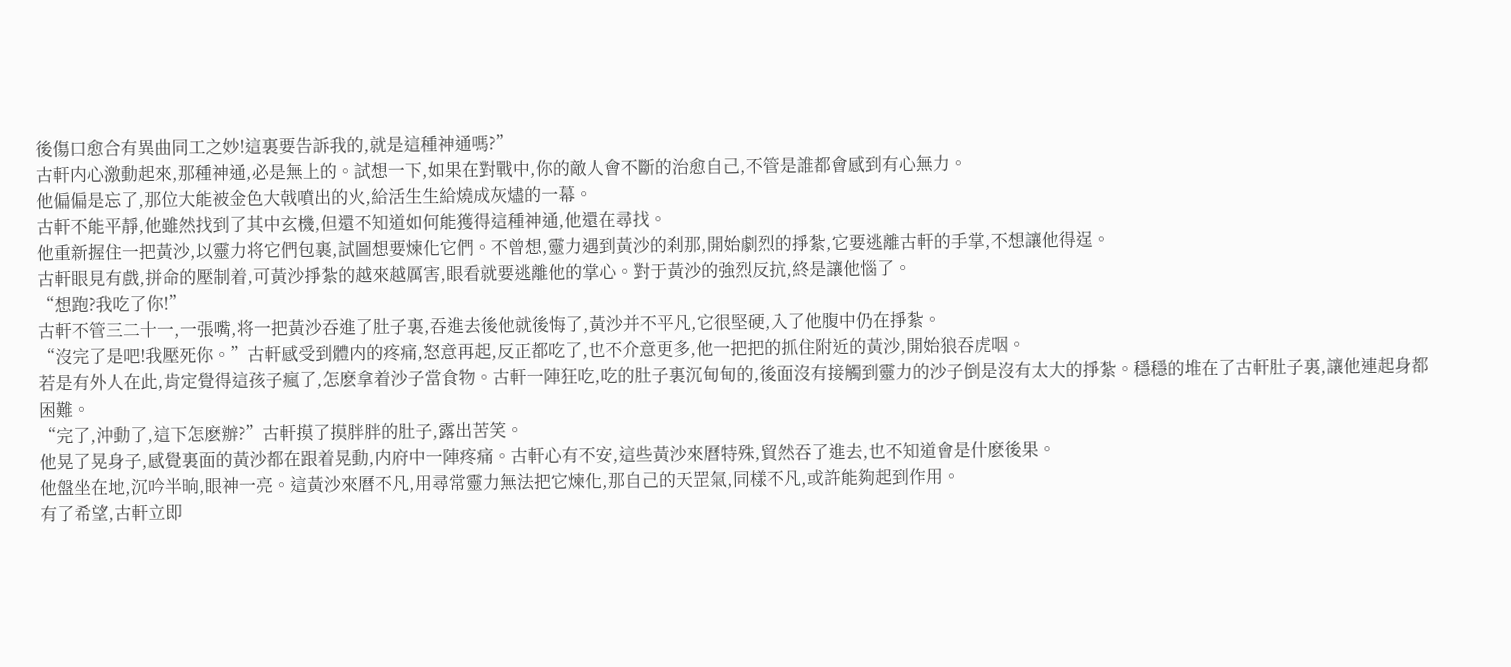後傷口愈合有異曲同工之妙!這裏要告訴我的,就是這種神通嗎?”
古軒内心激動起來,那種神通,必是無上的。試想一下,如果在對戰中,你的敵人會不斷的治愈自己,不管是誰都會感到有心無力。
他偏偏是忘了,那位大能被金色大戟噴出的火,給活生生給燒成灰燼的一幕。
古軒不能平靜,他雖然找到了其中玄機,但還不知道如何能獲得這種神通,他還在尋找。
他重新握住一把黃沙,以靈力将它們包裹,試圖想要煉化它們。不曾想,靈力遇到黃沙的刹那,開始劇烈的掙紮,它要逃離古軒的手掌,不想讓他得逞。
古軒眼見有戲,拼命的壓制着,可黃沙掙紮的越來越厲害,眼看就要逃離他的掌心。對于黃沙的強烈反抗,終是讓他惱了。
“想跑?我吃了你!”
古軒不管三二十一,一張嘴,将一把黃沙吞進了肚子裏,吞進去後他就後悔了,黃沙并不平凡,它很堅硬,入了他腹中仍在掙紮。
“沒完了是吧!我壓死你。”古軒感受到體内的疼痛,怒意再起,反正都吃了,也不介意更多,他一把把的抓住附近的黃沙,開始狼吞虎咽。
若是有外人在此,肯定覺得這孩子瘋了,怎麽拿着沙子當食物。古軒一陣狂吃,吃的肚子裏沉甸甸的,後面沒有接觸到靈力的沙子倒是沒有太大的掙紮。穩穩的堆在了古軒肚子裏,讓他連起身都困難。
“完了,沖動了,這下怎麽辦?”古軒摸了摸胖胖的肚子,露出苦笑。
他晃了晃身子,感覺裏面的黃沙都在跟着晃動,内府中一陣疼痛。古軒心有不安,這些黃沙來曆特殊,貿然吞了進去,也不知道會是什麽後果。
他盤坐在地,沉吟半晌,眼神一亮。這黃沙來曆不凡,用尋常靈力無法把它煉化,那自己的天罡氣,同樣不凡,或許能夠起到作用。
有了希望,古軒立即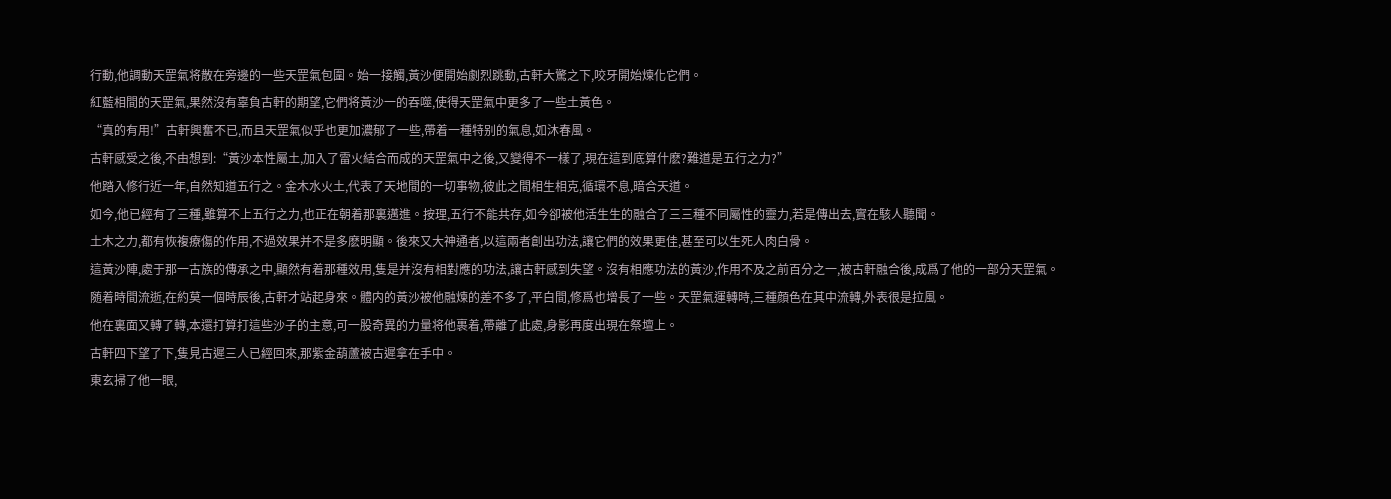行動,他調動天罡氣将散在旁邊的一些天罡氣包圍。始一接觸,黃沙便開始劇烈跳動,古軒大驚之下,咬牙開始煉化它們。
紅藍相間的天罡氣,果然沒有辜負古軒的期望,它們将黃沙一的吞噬,使得天罡氣中更多了一些土黃色。
“真的有用!”古軒興奮不已,而且天罡氣似乎也更加濃郁了一些,帶着一種特别的氣息,如沐春風。
古軒感受之後,不由想到:“黃沙本性屬土,加入了雷火結合而成的天罡氣中之後,又變得不一樣了,現在這到底算什麽?難道是五行之力?”
他踏入修行近一年,自然知道五行之。金木水火土,代表了天地間的一切事物,彼此之間相生相克,循環不息,暗合天道。
如今,他已經有了三種,雖算不上五行之力,也正在朝着那裏邁進。按理,五行不能共存,如今卻被他活生生的融合了三三種不同屬性的靈力,若是傳出去,實在駭人聽聞。
土木之力,都有恢複療傷的作用,不過效果并不是多麽明顯。後來又大神通者,以這兩者創出功法,讓它們的效果更佳,甚至可以生死人肉白骨。
這黃沙陣,處于那一古族的傳承之中,顯然有着那種效用,隻是并沒有相對應的功法,讓古軒感到失望。沒有相應功法的黃沙,作用不及之前百分之一,被古軒融合後,成爲了他的一部分天罡氣。
随着時間流逝,在約莫一個時辰後,古軒才站起身來。體内的黃沙被他融煉的差不多了,平白間,修爲也增長了一些。天罡氣運轉時,三種顔色在其中流轉,外表很是拉風。
他在裏面又轉了轉,本還打算打這些沙子的主意,可一股奇異的力量将他裹着,帶離了此處,身影再度出現在祭壇上。
古軒四下望了下,隻見古遲三人已經回來,那紫金葫蘆被古遲拿在手中。
東玄掃了他一眼,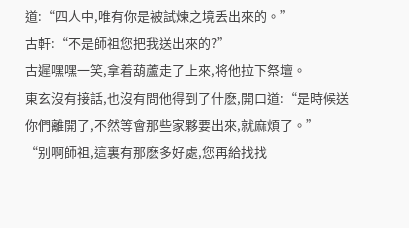道:“四人中,唯有你是被試煉之境丢出來的。”
古軒:“不是師祖您把我送出來的?”
古遲嘿嘿一笑,拿着葫蘆走了上來,将他拉下祭壇。
東玄沒有接話,也沒有問他得到了什麽,開口道:“是時候送你們離開了,不然等會那些家夥要出來,就麻煩了。”
“别啊師祖,這裏有那麽多好處,您再給找找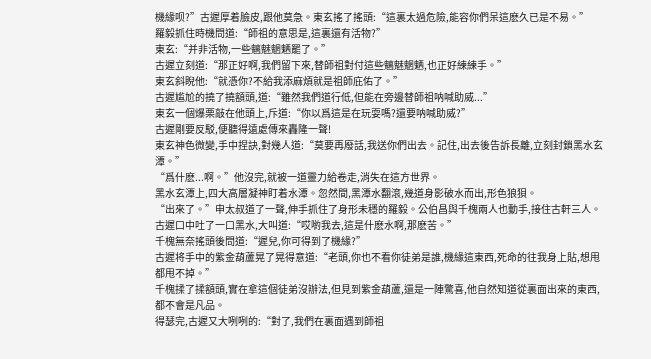機緣呗?”古遲厚着臉皮,跟他莫急。東玄搖了搖頭:“這裏太過危險,能容你們呆這麽久已是不易。”
羅毅抓住時機問道:“師祖的意思是,這裏還有活物?”
東玄:“并非活物,一些魑魅魍魉罷了。”
古遲立刻道:“那正好啊,我們留下來,替師祖對付這些魑魅魍魉,也正好練練手。”
東玄斜睨他:“就憑你?不給我添麻煩就是祖師庇佑了。”
古遲尴尬的撓了撓額頭,道:“雖然我們道行低,但能在旁邊替師祖呐喊助威...”
東玄一個爆栗敲在他頭上,斥道:“你以爲這是在玩耍嗎?還要呐喊助威?”
古遲剛要反駁,便聽得遠處傳來轟隆一聲!
東玄神色微變,手中捏訣,對幾人道:“莫要再廢話,我送你們出去。記住,出去後告訴長離,立刻封鎖黑水玄潭。”
“爲什麽...啊。”他沒完,就被一道靈力給卷走,消失在這方世界。
黑水玄潭上,四大高層凝神盯着水潭。忽然間,黑潭水翻滾,幾道身影破水而出,形色狼狽。
“出來了。”申太叔道了一聲,伸手抓住了身形未穩的羅毅。公伯昌與千槐兩人也動手,接住古軒三人。
古遲口中吐了一口黑水,大叫道:“哎喲我去,這是什麽水啊,那麽苦。”
千槐無奈搖頭後問道:“遲兒,你可得到了機緣?”
古遲将手中的紫金葫蘆晃了晃得意道:“老頭,你也不看你徒弟是誰,機緣這東西,死命的往我身上貼,想甩都甩不掉。”
千槐揉了揉額頭,實在拿這個徒弟沒辦法,但見到紫金葫蘆,還是一陣驚喜,他自然知道從裏面出來的東西,都不會是凡品。
得瑟完,古遲又大咧咧的:“對了,我們在裏面遇到師祖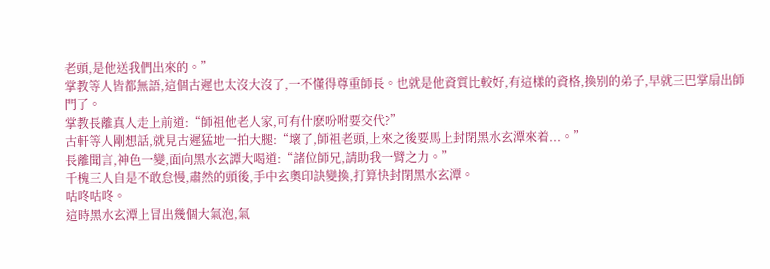老頭,是他送我們出來的。”
掌教等人皆都無語,這個古遲也太沒大沒了,一不懂得尊重師長。也就是他資質比較好,有這樣的資格,換别的弟子,早就三巴掌扇出師門了。
掌教長離真人走上前道:“師祖他老人家,可有什麽吩咐要交代?”
古軒等人剛想話,就見古遲猛地一拍大腿:“壞了,師祖老頭,上來之後要馬上封閉黑水玄潭來着...。”
長離聞言,神色一變,面向黑水玄譚大喝道:“諸位師兄,請助我一臂之力。”
千槐三人自是不敢怠慢,肅然的頭後,手中玄奧印訣變換,打算快封閉黑水玄潭。
咕咚咕咚。
這時黑水玄潭上冒出幾個大氣泡,氣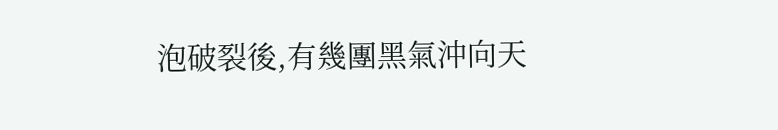泡破裂後,有幾團黑氣沖向天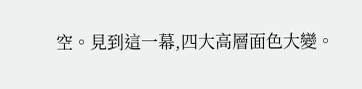空。見到這一幕,四大高層面色大變。